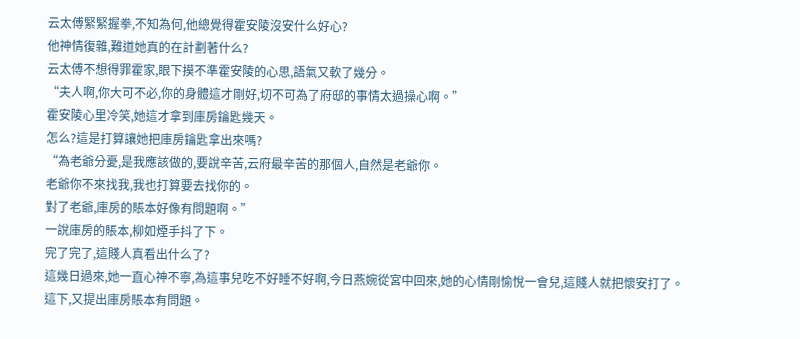云太傅緊緊握拳,不知為何,他總覺得霍安陵沒安什么好心?
他神情復雜,難道她真的在計劃著什么?
云太傅不想得罪霍家,眼下摸不準霍安陵的心思,語氣又軟了幾分。
“夫人啊,你大可不必,你的身體這才剛好,切不可為了府邸的事情太過操心啊。”
霍安陵心里冷笑,她這才拿到庫房鑰匙幾天。
怎么?這是打算讓她把庫房鑰匙拿出來嗎?
“為老爺分憂,是我應該做的,要說辛苦,云府最辛苦的那個人,自然是老爺你。
老爺你不來找我,我也打算要去找你的。
對了老爺,庫房的賬本好像有問題啊。”
一說庫房的賬本,柳如煙手抖了下。
完了完了,這賤人真看出什么了?
這幾日過來,她一直心神不寧,為這事兒吃不好睡不好啊,今日燕婉從宮中回來,她的心情剛愉悅一會兒,這賤人就把懷安打了。
這下,又提出庫房賬本有問題。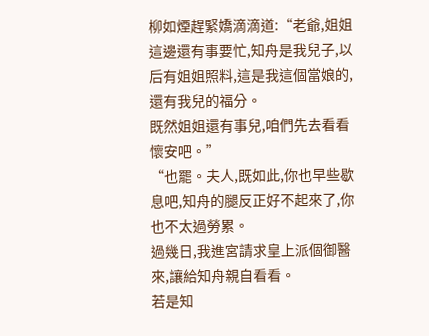柳如煙趕緊嬌滴滴道:“老爺,姐姐這邊還有事要忙,知舟是我兒子,以后有姐姐照料,這是我這個當娘的,還有我兒的福分。
既然姐姐還有事兒,咱們先去看看懷安吧。”
“也罷。夫人,既如此,你也早些歇息吧,知舟的腿反正好不起來了,你也不太過勞累。
過幾日,我進宮請求皇上派個御醫來,讓給知舟親自看看。
若是知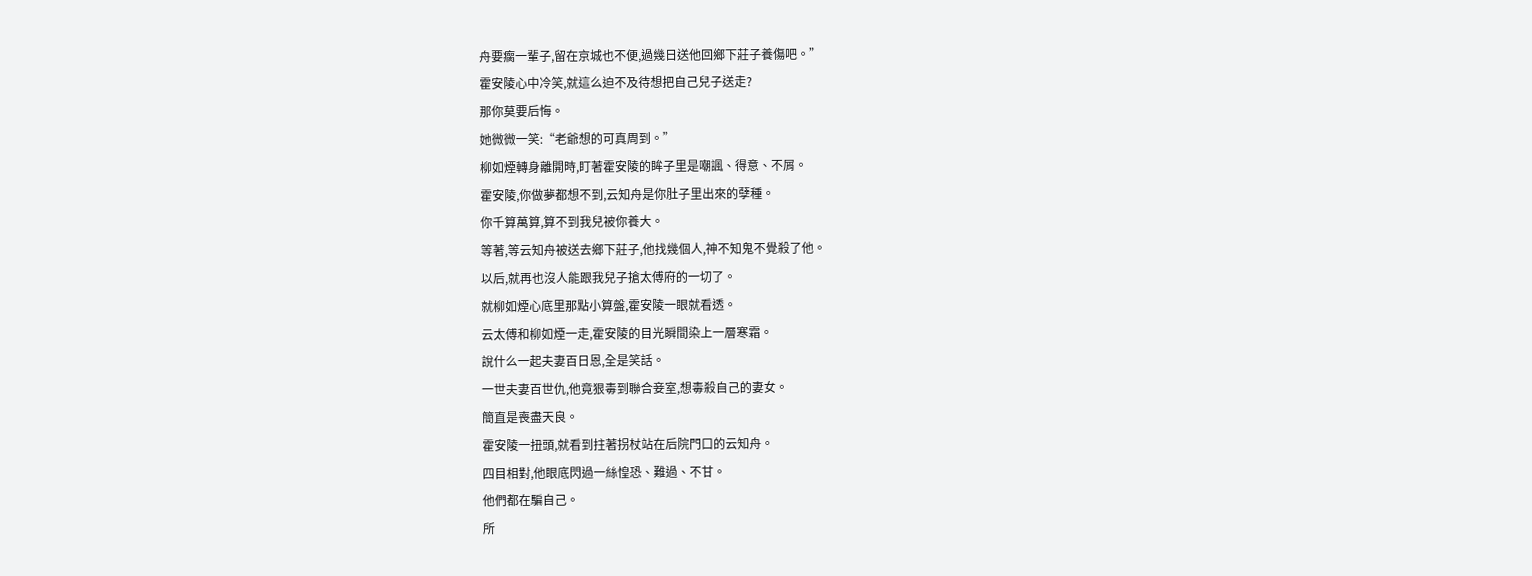舟要瘸一輩子,留在京城也不便,過幾日送他回鄉下莊子養傷吧。”
霍安陵心中冷笑,就這么迫不及待想把自己兒子送走?
那你莫要后悔。
她微微一笑:“老爺想的可真周到。”
柳如煙轉身離開時,盯著霍安陵的眸子里是嘲諷、得意、不屑。
霍安陵,你做夢都想不到,云知舟是你肚子里出來的孽種。
你千算萬算,算不到我兒被你養大。
等著,等云知舟被送去鄉下莊子,他找幾個人,神不知鬼不覺殺了他。
以后,就再也沒人能跟我兒子搶太傅府的一切了。
就柳如煙心底里那點小算盤,霍安陵一眼就看透。
云太傅和柳如煙一走,霍安陵的目光瞬間染上一層寒霜。
說什么一起夫妻百日恩,全是笑話。
一世夫妻百世仇,他竟狠毒到聯合妾室,想毒殺自己的妻女。
簡直是喪盡天良。
霍安陵一扭頭,就看到拄著拐杖站在后院門口的云知舟。
四目相對,他眼底閃過一絲惶恐、難過、不甘。
他們都在騙自己。
所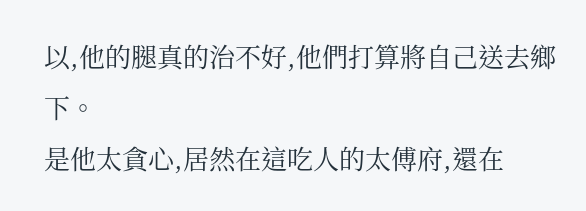以,他的腿真的治不好,他們打算將自己送去鄉下。
是他太貪心,居然在這吃人的太傅府,還在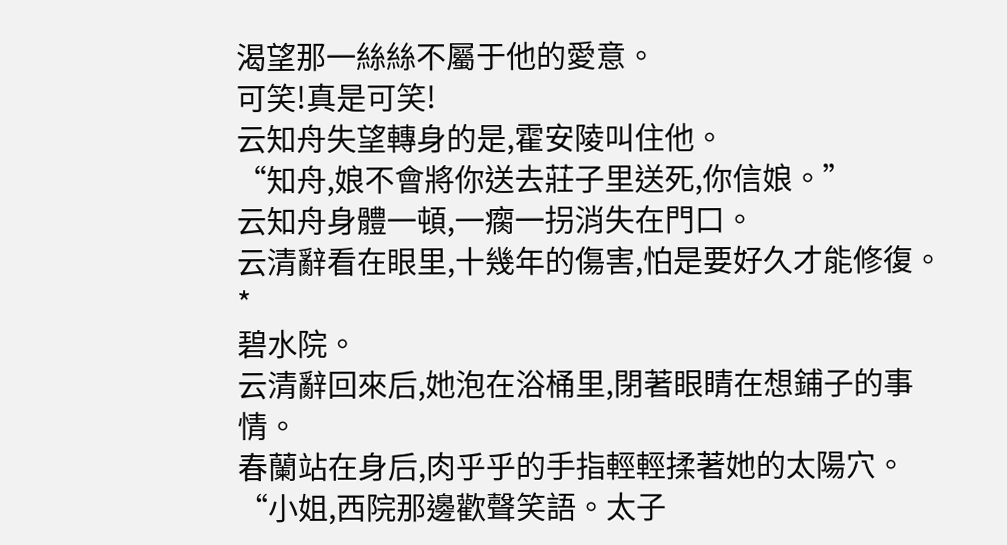渴望那一絲絲不屬于他的愛意。
可笑!真是可笑!
云知舟失望轉身的是,霍安陵叫住他。
“知舟,娘不會將你送去莊子里送死,你信娘。”
云知舟身體一頓,一瘸一拐消失在門口。
云清辭看在眼里,十幾年的傷害,怕是要好久才能修復。
*
碧水院。
云清辭回來后,她泡在浴桶里,閉著眼睛在想鋪子的事情。
春蘭站在身后,肉乎乎的手指輕輕揉著她的太陽穴。
“小姐,西院那邊歡聲笑語。太子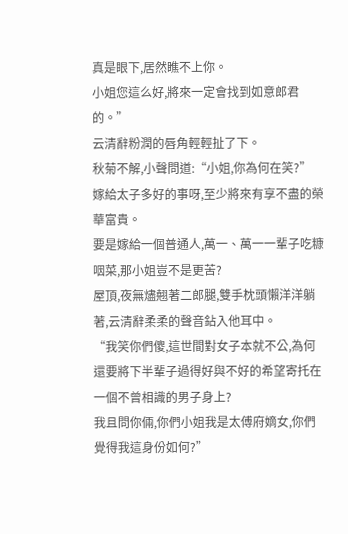真是眼下,居然瞧不上你。
小姐您這么好,將來一定會找到如意郎君的。”
云清辭粉潤的唇角輕輕扯了下。
秋菊不解,小聲問道:“小姐,你為何在笑?”
嫁給太子多好的事呀,至少將來有享不盡的榮華富貴。
要是嫁給一個普通人,萬一、萬一一輩子吃糠咽菜,那小姐豈不是更苦?
屋頂,夜無燼翹著二郎腿,雙手枕頭懶洋洋躺著,云清辭柔柔的聲音鉆入他耳中。
“我笑你們傻,這世間對女子本就不公,為何還要將下半輩子過得好與不好的希望寄托在一個不曾相識的男子身上?
我且問你倆,你們小姐我是太傅府嫡女,你們覺得我這身份如何?”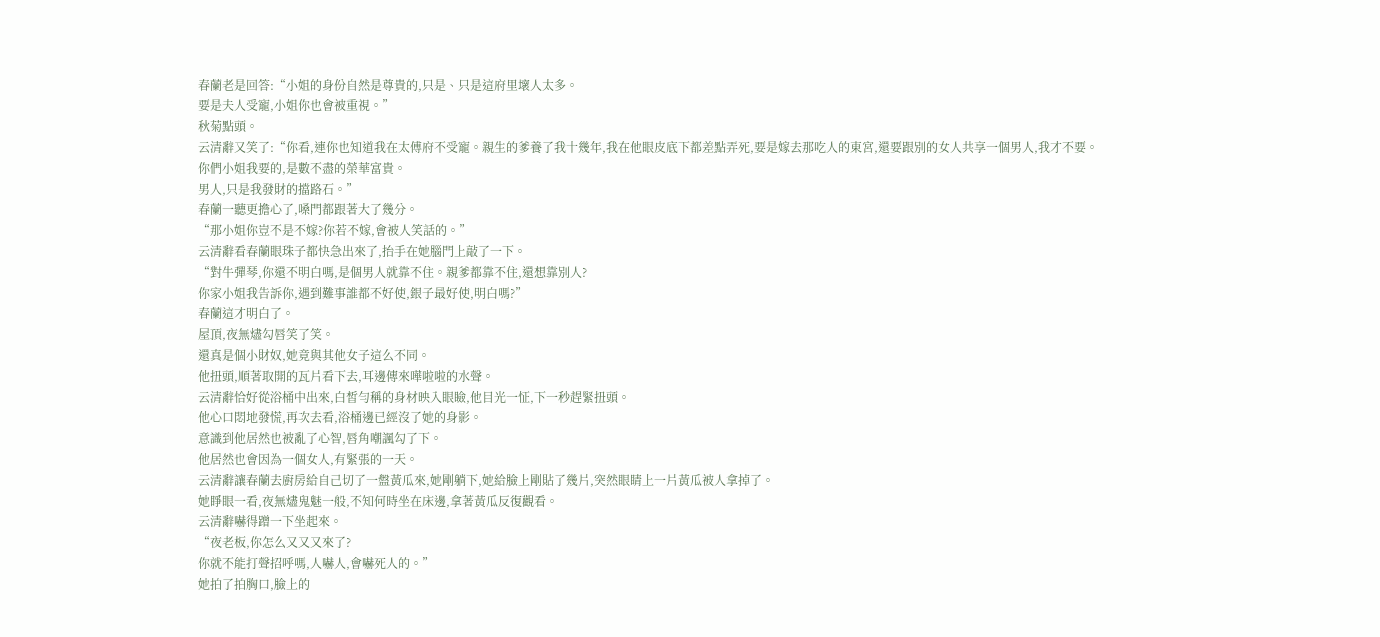春蘭老是回答:“小姐的身份自然是尊貴的,只是、只是這府里壞人太多。
要是夫人受寵,小姐你也會被重視。”
秋菊點頭。
云清辭又笑了:“你看,連你也知道我在太傅府不受寵。親生的爹養了我十幾年,我在他眼皮底下都差點弄死,要是嫁去那吃人的東宮,還要跟別的女人共享一個男人,我才不要。
你們小姐我要的,是數不盡的榮華富貴。
男人,只是我發財的擋路石。”
春蘭一聽更擔心了,嗓門都跟著大了幾分。
“那小姐你豈不是不嫁?你若不嫁,會被人笑話的。”
云清辭看春蘭眼珠子都快急出來了,抬手在她腦門上敲了一下。
“對牛彈琴,你還不明白嗎,是個男人就靠不住。親爹都靠不住,還想靠別人?
你家小姐我告訴你,遇到難事誰都不好使,銀子最好使,明白嗎?”
春蘭這才明白了。
屋頂,夜無燼勾唇笑了笑。
還真是個小財奴,她竟與其他女子這么不同。
他扭頭,順著取開的瓦片看下去,耳邊傳來嘩啦啦的水聲。
云清辭恰好從浴桶中出來,白皙勻稱的身材映入眼瞼,他目光一怔,下一秒趕緊扭頭。
他心口悶地發慌,再次去看,浴桶邊已經沒了她的身影。
意識到他居然也被亂了心智,唇角嘲諷勾了下。
他居然也會因為一個女人,有緊張的一天。
云清辭讓春蘭去廚房給自己切了一盤黃瓜來,她剛躺下,她給臉上剛貼了幾片,突然眼睛上一片黃瓜被人拿掉了。
她睜眼一看,夜無燼鬼魅一般,不知何時坐在床邊,拿著黃瓜反復觀看。
云清辭嚇得蹭一下坐起來。
“夜老板,你怎么又又又來了?
你就不能打聲招呼嗎,人嚇人,會嚇死人的。”
她拍了拍胸口,臉上的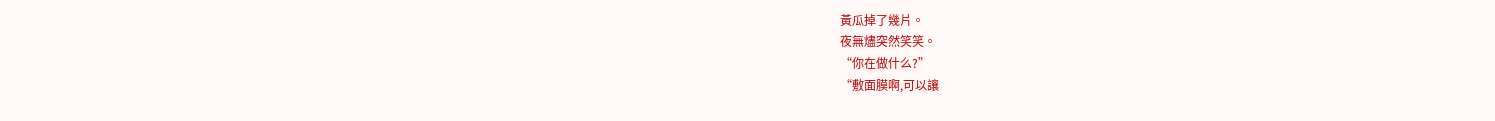黃瓜掉了幾片。
夜無燼突然笑笑。
“你在做什么?”
“敷面膜啊,可以讓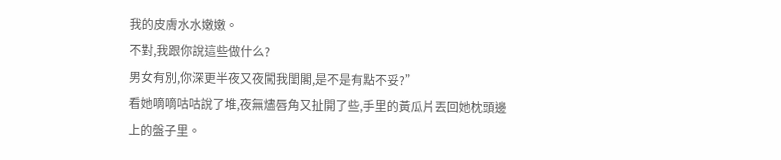我的皮膚水水嫩嫩。
不對,我跟你說這些做什么?
男女有別,你深更半夜又夜闖我閨閣,是不是有點不妥?”
看她嘀嘀咕咕說了堆,夜無燼唇角又扯開了些,手里的黃瓜片丟回她枕頭邊上的盤子里。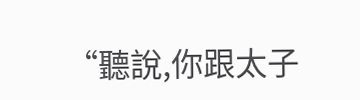“聽說,你跟太子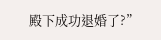殿下成功退婚了?”